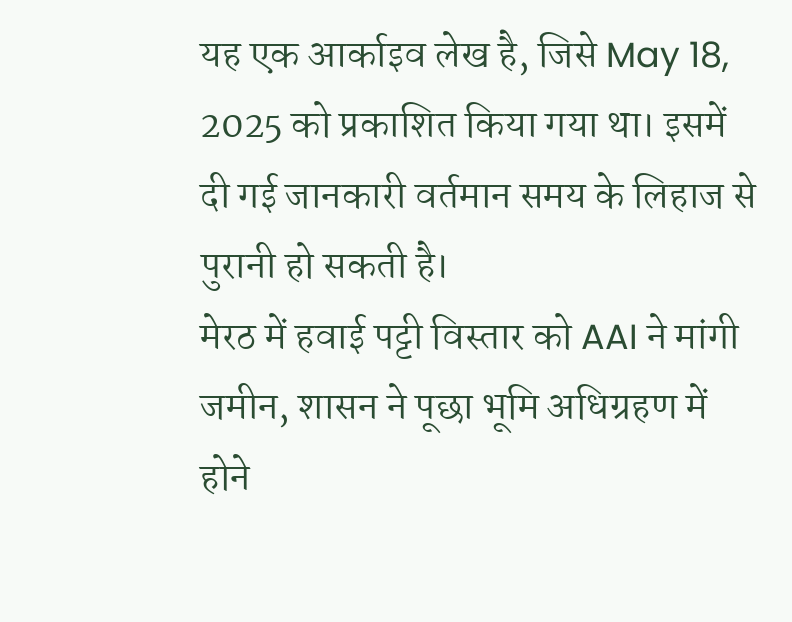यह एक आर्काइव लेख है, जिसे May 18, 2025 को प्रकाशित किया गया था। इसमें दी गई जानकारी वर्तमान समय के लिहाज से पुरानी हो सकती है।
मेरठ में हवाई पट्टी विस्तार को AAI ने मांगी जमीन, शासन ने पूछा भूमि अधिग्रहण में होने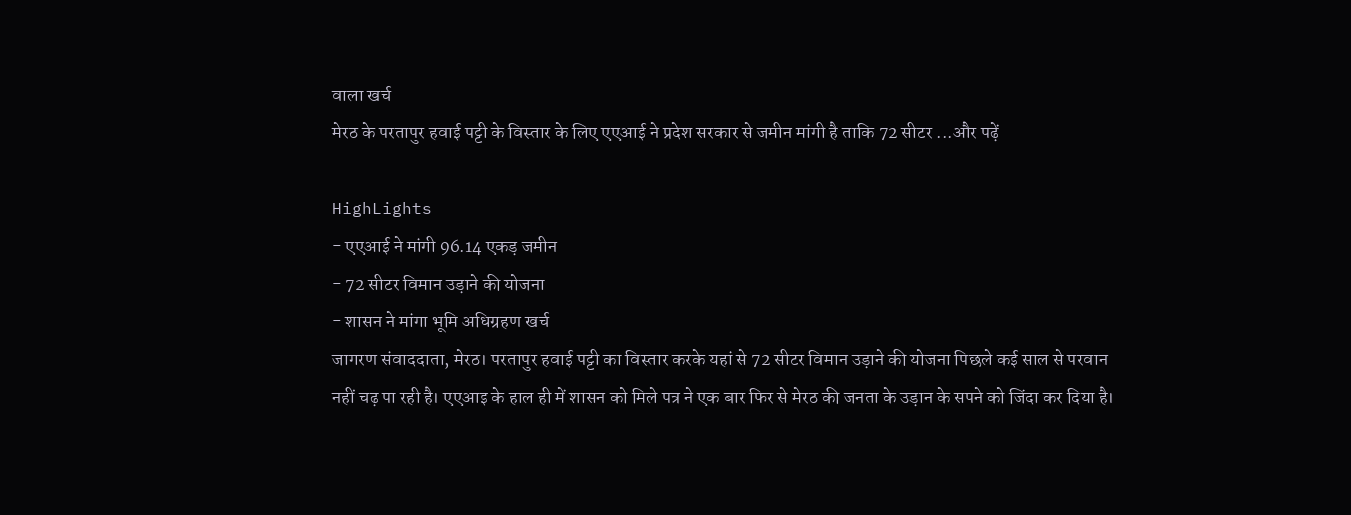वाला खर्च
मेरठ के परतापुर हवाई पट्टी के विस्तार के लिए एएआई ने प्रदेश सरकार से जमीन मांगी है ताकि 72 सीटर ...और पढ़ें

HighLights
- एएआई ने मांगी 96.14 एकड़ जमीन
- 72 सीटर विमान उड़ाने की योजना
- शासन ने मांगा भूमि अधिग्रहण खर्च
जागरण संवाददाता, मेरठ। परतापुर हवाई पट्टी का विस्तार करके यहां से 72 सीटर विमान उड़ाने की योजना पिछले कई साल से परवान नहीं चढ़ पा रही है। एएआइ के हाल ही में शासन को मिले पत्र ने एक बार फिर से मेरठ की जनता के उड़ान के सपने को जिंदा कर दिया है।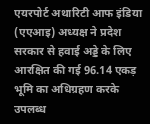एयरपोर्ट अथारिटी आफ इंडिया (एएआइ) अध्यक्ष ने प्रदेश सरकार से हवाई अड्डे के लिए आरक्षित की गई 96.14 एकड़ भूमि का अधिग्रहण करके उपलब्ध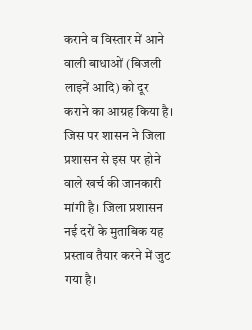कराने व विस्तार में आने वाली बाधाओं (बिजली लाइनें आदि) को दूर कराने का आग्रह किया है। जिस पर शासन ने जिला प्रशासन से इस पर होने वाले खर्च की जानकारी मांगी है। जिला प्रशासन नई दरों के मुताबिक यह प्रस्ताव तैयार करने में जुट गया है।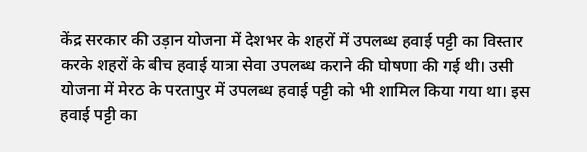केंद्र सरकार की उड़ान योजना में देशभर के शहरों में उपलब्ध हवाई पट्टी का विस्तार करके शहरों के बीच हवाई यात्रा सेवा उपलब्ध कराने की घोषणा की गई थी। उसी योजना में मेरठ के परतापुर में उपलब्ध हवाई पट्टी को भी शामिल किया गया था। इस हवाई पट्टी का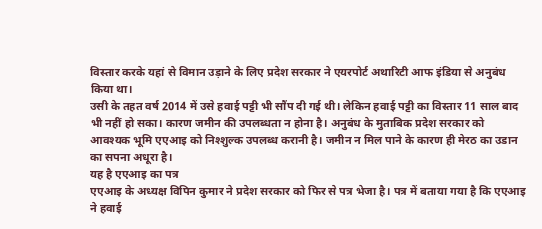विस्तार करके यहां से विमान उड़ाने के लिए प्रदेश सरकार ने एयरपोर्ट अथारिटी आफ इंडिया से अनुबंध किया था।
उसी के तहत वर्ष 2014 में उसे हवाई पट्टी भी सौंप दी गई थी। लेकिन हवाई पट्टी का विस्तार 11 साल बाद भी नहीं हो सका। कारण जमीन की उपलब्धता न होना है। अनुबंध के मुताबिक प्रदेश सरकार को आवश्यक भूमि एएआइ को निश्शुल्क उपलब्ध करानी है। जमीन न मिल पाने के कारण ही मेरठ का उडान का सपना अधूरा है।
यह है एएआइ का पत्र
एएआइ के अध्यक्ष विपिन कुमार ने प्रदेश सरकार को फिर से पत्र भेजा है। पत्र में बताया गया है कि एएआइ ने हवाई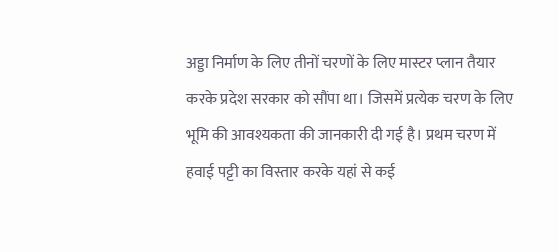अड्डा निर्माण के लिए तीनों चरणों के लिए मास्टर प्लान तैयार करके प्रदेश सरकार को सौंपा था। जिसमें प्रत्येक चरण के लिए भूमि की आवश्यकता की जानकारी दी गई है। प्रथम चरण में हवाई पट्टी का विस्तार करके यहां से कई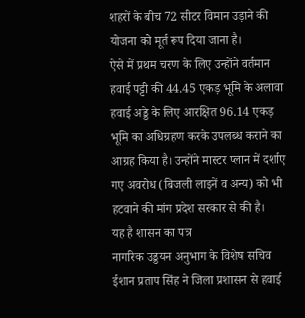शहरों के बीच 72 सीटर विमान उड़ाने की योजना को मूर्त रूप दिया जाना है।
ऐसे में प्रथम चरण के लिए उन्होंने वर्तमान हवाई पट्टी की 44.45 एकड़ भूमि के अलावा हवाई अड्डे के लिए आरक्षित 96.14 एकड़ भूमि का अधिग्रहण करके उपलब्ध कराने का आग्रह किया है। उन्होंने मास्टर प्लान में दर्शाए गए अवरोध (बिजली लाइनें व अन्य) को भी हटवाने की मांग प्रदेश सरकार से की है।
यह है शासन का पत्र
नागरिक उड्डयन अनुभाग के विशेष सचिव ईशान प्रताप सिंह ने जिला प्रशासन से हवाई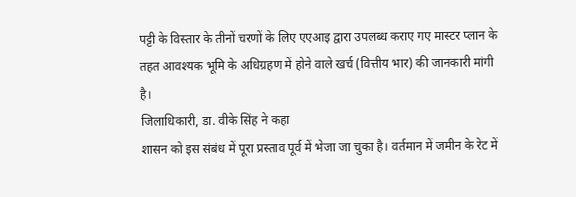पट्टी के विस्तार के तीनों चरणों के लिए एएआइ द्वारा उपलब्ध कराए गए मास्टर प्लान के तहत आवश्यक भूमि के अधिग्रहण में होने वाले खर्च (वित्तीय भार) की जानकारी मांगी है।
जिलाधिकारी, डा. वीके सिंह ने कहा
शासन को इस संबंध में पूरा प्रस्ताव पूर्व में भेजा जा चुका है। वर्तमान में जमीन के रेट में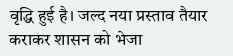वृद्धि हुई है। जल्द नया प्रस्ताव तैयार कराकर शासन को भेजा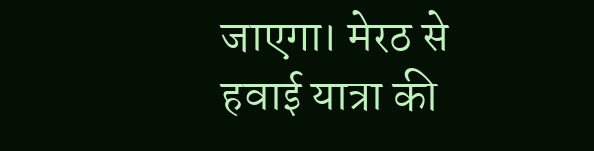जाएगा। मेरठ से हवाई यात्रा की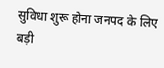सुविधा शुरू होना जनपद के लिए बड़ी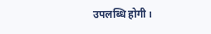उपलब्धि होगी।